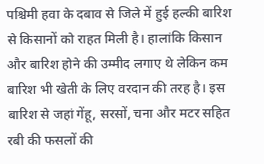पश्चिमी हवा के दबाव से जिले में हुई हल्की बारिश से किसानों को राहत मिली है। हालांकि किसान और बारिश होने की उम्मीद लगाए थे लेकिन कम बारिश भी खेती के लिए वरदान की तरह है। इस बारिश से जहां गेंहू, सरसों, चना और मटर सहित रबी की फसलों की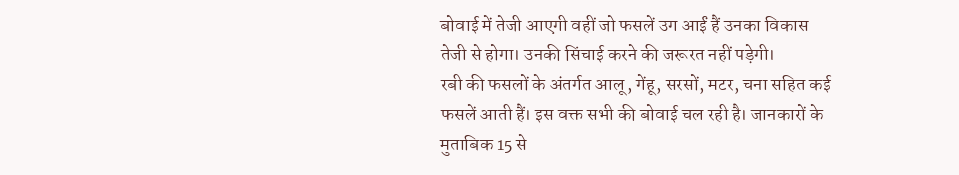बोवाई में तेजी आएगी वहीं जो फसलें उग आईं हैं उनका विकास तेजी से होगा। उनकी सिंचाई करने की जरूरत नहीं पड़ेगी।
रबी की फसलों के अंतर्गत आलू, गेंहू, सरसों, मटर, चना सहित कई फसलें आती हैं। इस वक्त सभी की बोवाई चल रही है। जानकारों के मुताबिक 15 से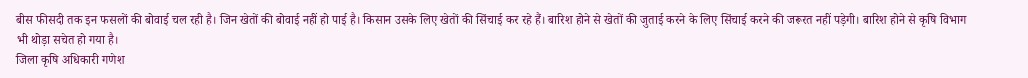बीस फीसदी तक इन फसलों की बोवाई चल रही है। जिन खेतों की बोवाई नहीं हो पाई है। किसान उसके लिए खेतों की सिंचाई कर रहे हैं। बारिश होने से खेतों की जुताई करने के लिए सिंचाई करने की जरूरत नहीं पड़ेगी। बारिश होने से कृषि विभाग भी थोड़ा सचेत हो गया है।
जिला कृषि अधिकारी गणेश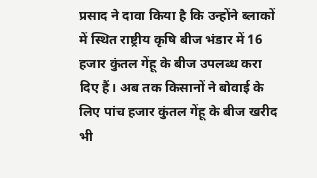प्रसाद ने दावा किया है कि उन्होंने ब्लाकों में स्थित राष्ट्रीय कृषि बीज भंडार में 16 हजार कुंतल गेंहू के बीज उपलब्ध करा दिए हैं। अब तक किसानों ने बोवाई के लिए पांच हजार कुंतल गेंहू के बीज खरीद भी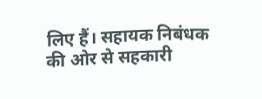लिए हैं। सहायक निबंधक की ओर से सहकारी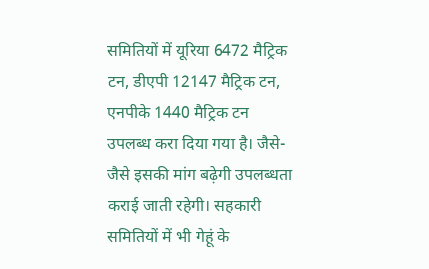समितियों में यूरिया 6472 मैट्रिक टन, डीएपी 12147 मैट्रिक टन, एनपीके 1440 मैट्रिक टन उपलब्ध करा दिया गया है। जैसे-जैसे इसकी मांग बढ़ेगी उपलब्धता कराई जाती रहेगी। सहकारी समितियों में भी गेहूं के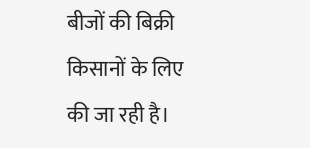बीजों की बिक्री किसानों के लिए की जा रही है।